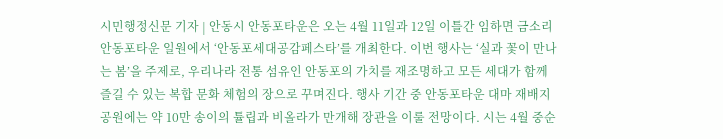시민행정신문 기자 | 안동시 안동포타운은 오는 4월 11일과 12일 이틀간 임하면 금소리 안동포타운 일원에서 ‘안동포세대공감페스타’를 개최한다. 이번 행사는 ‘실과 꽃이 만나는 봄’을 주제로, 우리나라 전통 섬유인 안동포의 가치를 재조명하고 모든 세대가 함께 즐길 수 있는 복합 문화 체험의 장으로 꾸며진다. 행사 기간 중 안동포타운 대마 재배지 공원에는 약 10만 송이의 튤립과 비올라가 만개해 장관을 이룰 전망이다. 시는 4월 중순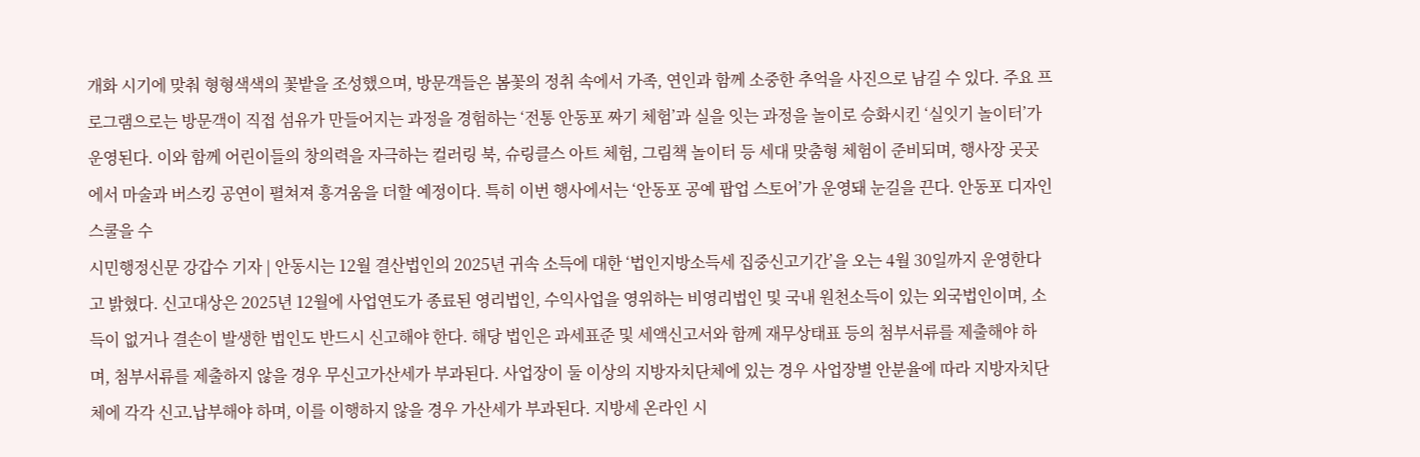개화 시기에 맞춰 형형색색의 꽃밭을 조성했으며, 방문객들은 봄꽃의 정취 속에서 가족, 연인과 함께 소중한 추억을 사진으로 남길 수 있다. 주요 프로그램으로는 방문객이 직접 섬유가 만들어지는 과정을 경험하는 ‘전통 안동포 짜기 체험’과 실을 잇는 과정을 놀이로 승화시킨 ‘실잇기 놀이터’가 운영된다. 이와 함께 어린이들의 창의력을 자극하는 컬러링 북, 슈링클스 아트 체험, 그림책 놀이터 등 세대 맞춤형 체험이 준비되며, 행사장 곳곳에서 마술과 버스킹 공연이 펼쳐져 흥겨움을 더할 예정이다. 특히 이번 행사에서는 ‘안동포 공예 팝업 스토어’가 운영돼 눈길을 끈다. 안동포 디자인 스쿨을 수
시민행정신문 강갑수 기자 | 안동시는 12월 결산법인의 2025년 귀속 소득에 대한 ‘법인지방소득세 집중신고기간’을 오는 4월 30일까지 운영한다고 밝혔다. 신고대상은 2025년 12월에 사업연도가 종료된 영리법인, 수익사업을 영위하는 비영리법인 및 국내 원천소득이 있는 외국법인이며, 소득이 없거나 결손이 발생한 법인도 반드시 신고해야 한다. 해당 법인은 과세표준 및 세액신고서와 함께 재무상태표 등의 첨부서류를 제출해야 하며, 첨부서류를 제출하지 않을 경우 무신고가산세가 부과된다. 사업장이 둘 이상의 지방자치단체에 있는 경우 사업장별 안분율에 따라 지방자치단체에 각각 신고․납부해야 하며, 이를 이행하지 않을 경우 가산세가 부과된다. 지방세 온라인 시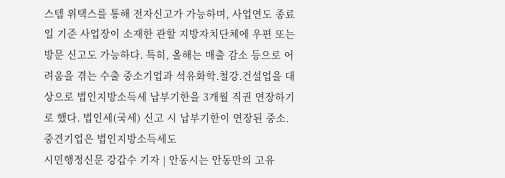스템 위택스를 통해 전자신고가 가능하며, 사업연도 종료일 기준 사업장이 소재한 관할 지방자치단체에 우편 또는 방문 신고도 가능하다. 특히, 올해는 매출 감소 등으로 어려움을 겪는 수출 중소기업과 석유화학․철강․건설업을 대상으로 법인지방소득세 납부기한을 3개월 직권 연장하기로 했다. 법인세(국세) 신고 시 납부기한이 연장된 중소․중견기업은 법인지방소득세도
시민행정신문 강갑수 기자 | 안동시는 안동만의 고유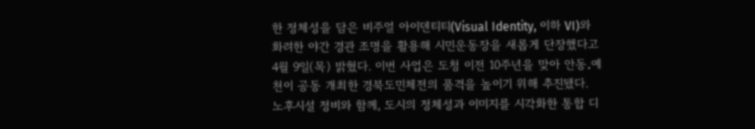한 정체성을 담은 비주얼 아이덴티티(Visual Identity, 이하 VI)와 화려한 야간 경관 조명을 활용해 시민운동장을 새롭게 단장했다고 4월 9일(목) 밝혔다. 이번 사업은 도청 이전 10주년을 맞아 안동․예천이 공동 개최한 경북도민체전의 품격을 높이기 위해 추진됐다. 노후시설 정비와 함께, 도시의 정체성과 이미지를 시각화한 통합 디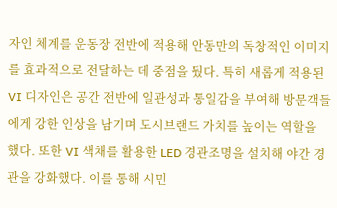자인 체계를 운동장 전반에 적용해 안동만의 독창적인 이미지를 효과적으로 전달하는 데 중점을 뒀다. 특히 새롭게 적용된 VI 디자인은 공간 전반에 일관성과 통일감을 부여해 방문객들에게 강한 인상을 남기며 도시브랜드 가치를 높이는 역할을 했다. 또한 VI 색채를 활용한 LED 경관조명을 설치해 야간 경관을 강화했다. 이를 통해 시민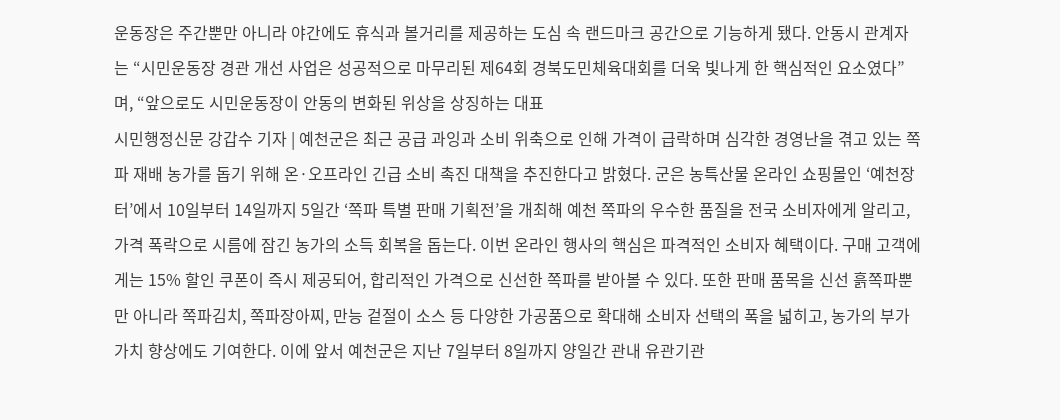운동장은 주간뿐만 아니라 야간에도 휴식과 볼거리를 제공하는 도심 속 랜드마크 공간으로 기능하게 됐다. 안동시 관계자는 “시민운동장 경관 개선 사업은 성공적으로 마무리된 제64회 경북도민체육대회를 더욱 빛나게 한 핵심적인 요소였다”며, “앞으로도 시민운동장이 안동의 변화된 위상을 상징하는 대표
시민행정신문 강갑수 기자 | 예천군은 최근 공급 과잉과 소비 위축으로 인해 가격이 급락하며 심각한 경영난을 겪고 있는 쪽파 재배 농가를 돕기 위해 온·오프라인 긴급 소비 촉진 대책을 추진한다고 밝혔다. 군은 농특산물 온라인 쇼핑몰인 ‘예천장터’에서 10일부터 14일까지 5일간 ‘쪽파 특별 판매 기획전’을 개최해 예천 쪽파의 우수한 품질을 전국 소비자에게 알리고, 가격 폭락으로 시름에 잠긴 농가의 소득 회복을 돕는다. 이번 온라인 행사의 핵심은 파격적인 소비자 혜택이다. 구매 고객에게는 15% 할인 쿠폰이 즉시 제공되어, 합리적인 가격으로 신선한 쪽파를 받아볼 수 있다. 또한 판매 품목을 신선 흙쪽파뿐만 아니라 쪽파김치, 쪽파장아찌, 만능 겉절이 소스 등 다양한 가공품으로 확대해 소비자 선택의 폭을 넓히고, 농가의 부가가치 향상에도 기여한다. 이에 앞서 예천군은 지난 7일부터 8일까지 양일간 관내 유관기관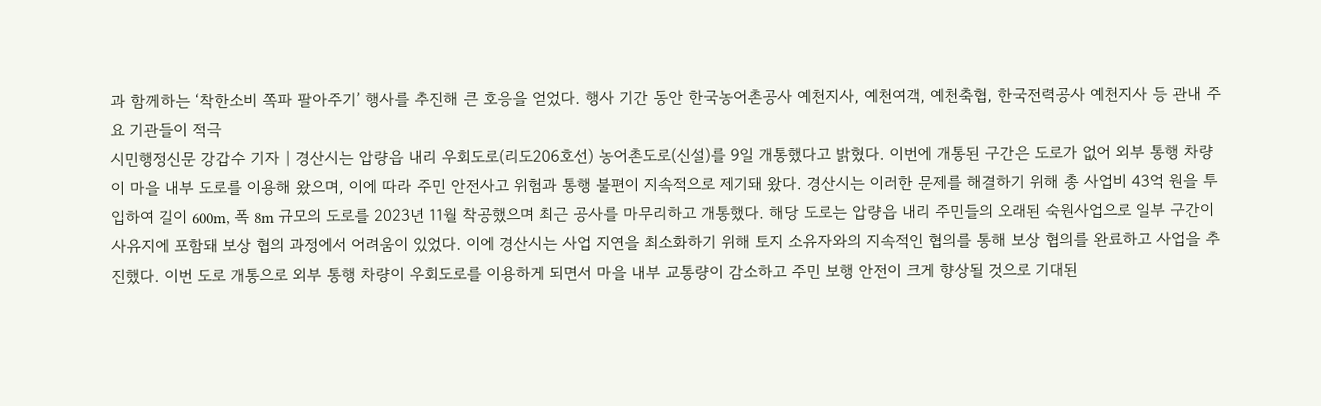과 함께하는 ‘착한소비 쪽파 팔아주기’ 행사를 추진해 큰 호응을 얻었다. 행사 기간 동안 한국농어촌공사 예천지사, 예천여객, 예천축협, 한국전력공사 예천지사 등 관내 주요 기관들이 적극
시민행정신문 강갑수 기자 | 경산시는 압량읍 내리 우회도로(리도206호선) 농어촌도로(신설)를 9일 개통했다고 밝혔다. 이번에 개통된 구간은 도로가 없어 외부 통행 차량이 마을 내부 도로를 이용해 왔으며, 이에 따라 주민 안전사고 위험과 통행 불편이 지속적으로 제기돼 왔다. 경산시는 이러한 문제를 해결하기 위해 총 사업비 43억 원을 투입하여 길이 600m, 폭 8m 규모의 도로를 2023년 11월 착공했으며 최근 공사를 마무리하고 개통했다. 해당 도로는 압량읍 내리 주민들의 오래된 숙원사업으로 일부 구간이 사유지에 포함돼 보상 협의 과정에서 어려움이 있었다. 이에 경산시는 사업 지연을 최소화하기 위해 토지 소유자와의 지속적인 협의를 통해 보상 협의를 완료하고 사업을 추진했다. 이번 도로 개통으로 외부 통행 차량이 우회도로를 이용하게 되면서 마을 내부 교통량이 감소하고 주민 보행 안전이 크게 향상될 것으로 기대된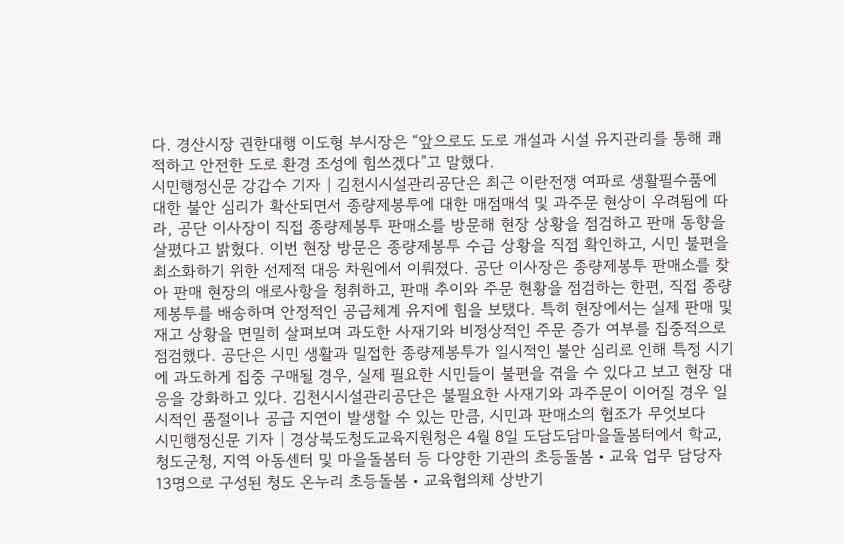다. 경산시장 권한대행 이도형 부시장은 “앞으로도 도로 개설과 시설 유지관리를 통해 쾌적하고 안전한 도로 환경 조성에 힘쓰겠다”고 말했다.
시민행정신문 강갑수 기자 | 김천시시설관리공단은 최근 이란전쟁 여파로 생활필수품에 대한 불안 심리가 확산되면서 종량제봉투에 대한 매점매석 및 과주문 현상이 우려됨에 따라, 공단 이사장이 직접 종량제봉투 판매소를 방문해 현장 상황을 점검하고 판매 동향을 살폈다고 밝혔다. 이번 현장 방문은 종량제봉투 수급 상황을 직접 확인하고, 시민 불편을 최소화하기 위한 선제적 대응 차원에서 이뤄졌다. 공단 이사장은 종량제봉투 판매소를 찾아 판매 현장의 애로사항을 청취하고, 판매 추이와 주문 현황을 점검하는 한편, 직접 종량제봉투를 배송하며 안정적인 공급체계 유지에 힘을 보탰다. 특히 현장에서는 실제 판매 및 재고 상황을 면밀히 살펴보며 과도한 사재기와 비정상적인 주문 증가 여부를 집중적으로 점검했다. 공단은 시민 생활과 밀접한 종량제봉투가 일시적인 불안 심리로 인해 특정 시기에 과도하게 집중 구매될 경우, 실제 필요한 시민들이 불편을 겪을 수 있다고 보고 현장 대응을 강화하고 있다. 김천시시설관리공단은 불필요한 사재기와 과주문이 이어질 경우 일시적인 품절이나 공급 지연이 발생할 수 있는 만큼, 시민과 판매소의 협조가 무엇보다
시민행정신문 기자 | 경상북도청도교육지원청은 4월 8일 도담도담마을돌봄터에서 학교, 청도군청, 지역 아동센터 및 마을돌봄터 등 다양한 기관의 초등돌봄・교육 업무 담당자 13명으로 구성된 청도 온누리 초등돌봄・교육협의체 상반기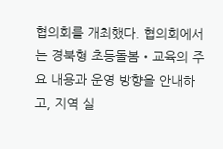협의회를 개최했다. 협의회에서는 경북형 초등돌봄・교육의 주요 내용과 운영 방향을 안내하고, 지역 실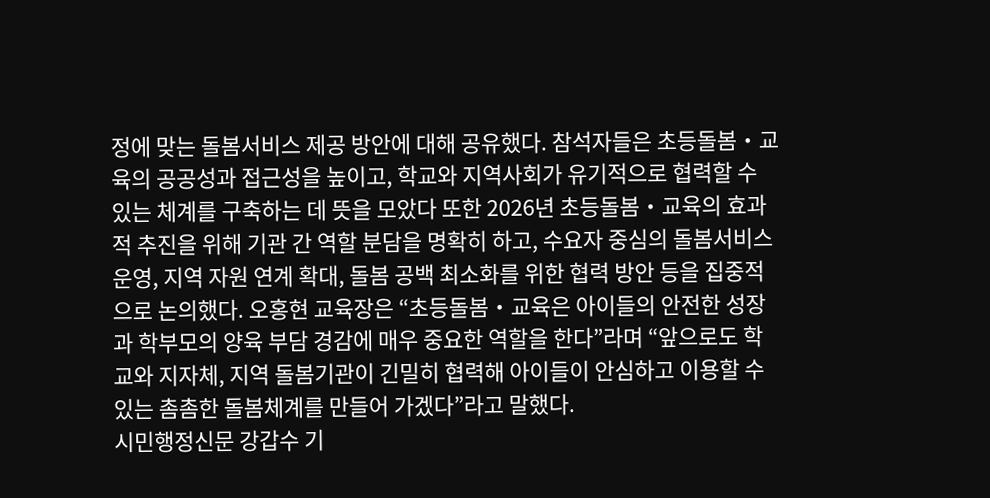정에 맞는 돌봄서비스 제공 방안에 대해 공유했다. 참석자들은 초등돌봄・교육의 공공성과 접근성을 높이고, 학교와 지역사회가 유기적으로 협력할 수 있는 체계를 구축하는 데 뜻을 모았다 또한 2026년 초등돌봄・교육의 효과적 추진을 위해 기관 간 역할 분담을 명확히 하고, 수요자 중심의 돌봄서비스 운영, 지역 자원 연계 확대, 돌봄 공백 최소화를 위한 협력 방안 등을 집중적으로 논의했다. 오홍현 교육장은 “초등돌봄・교육은 아이들의 안전한 성장과 학부모의 양육 부담 경감에 매우 중요한 역할을 한다”라며 “앞으로도 학교와 지자체, 지역 돌봄기관이 긴밀히 협력해 아이들이 안심하고 이용할 수 있는 촘촘한 돌봄체계를 만들어 가겠다”라고 말했다.
시민행정신문 강갑수 기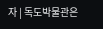자 | 독도박물관은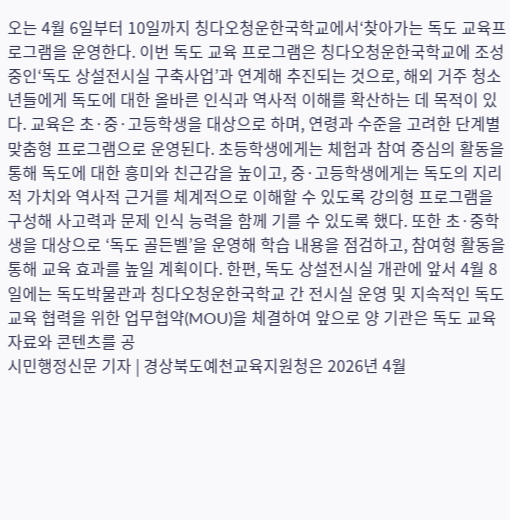오는 4월 6일부터 10일까지 칭다오청운한국학교에서‘찾아가는 독도 교육프로그램을 운영한다. 이번 독도 교육 프로그램은 칭다오청운한국학교에 조성 중인‘독도 상설전시실 구축사업’과 연계해 추진되는 것으로, 해외 거주 청소년들에게 독도에 대한 올바른 인식과 역사적 이해를 확산하는 데 목적이 있다. 교육은 초·중·고등학생을 대상으로 하며, 연령과 수준을 고려한 단계별 맞춤형 프로그램으로 운영된다. 초등학생에게는 체험과 참여 중심의 활동을 통해 독도에 대한 흥미와 친근감을 높이고, 중·고등학생에게는 독도의 지리적 가치와 역사적 근거를 체계적으로 이해할 수 있도록 강의형 프로그램을 구성해 사고력과 문제 인식 능력을 함께 기를 수 있도록 했다. 또한 초·중학생을 대상으로 ‘독도 골든벨’을 운영해 학습 내용을 점검하고, 참여형 활동을 통해 교육 효과를 높일 계획이다. 한편, 독도 상설전시실 개관에 앞서 4월 8일에는 독도박물관과 칭다오청운한국학교 간 전시실 운영 및 지속적인 독도 교육 협력을 위한 업무협약(MOU)을 체결하여 앞으로 양 기관은 독도 교육 자료와 콘텐츠를 공
시민행정신문 기자 | 경상북도예천교육지원청은 2026년 4월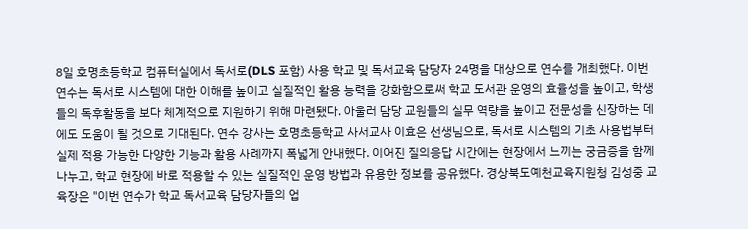8일 호명초등학교 컴퓨터실에서 독서로(DLS 포함) 사용 학교 및 독서교육 담당자 24명을 대상으로 연수를 개최했다. 이번 연수는 독서로 시스템에 대한 이해를 높이고 실질적인 활용 능력을 강화함으로써 학교 도서관 운영의 효율성을 높이고, 학생들의 독후활동을 보다 체계적으로 지원하기 위해 마련됐다. 아울러 담당 교원들의 실무 역량을 높이고 전문성을 신장하는 데에도 도움이 될 것으로 기대된다. 연수 강사는 호명초등학교 사서교사 이효은 선생님으로, 독서로 시스템의 기초 사용법부터 실제 적용 가능한 다양한 기능과 활용 사례까지 폭넓게 안내했다. 이어진 질의응답 시간에는 현장에서 느끼는 궁금증을 함께 나누고, 학교 현장에 바로 적용할 수 있는 실질적인 운영 방법과 유용한 정보를 공유했다. 경상북도예천교육지원청 김성중 교육장은 "이번 연수가 학교 독서교육 담당자들의 업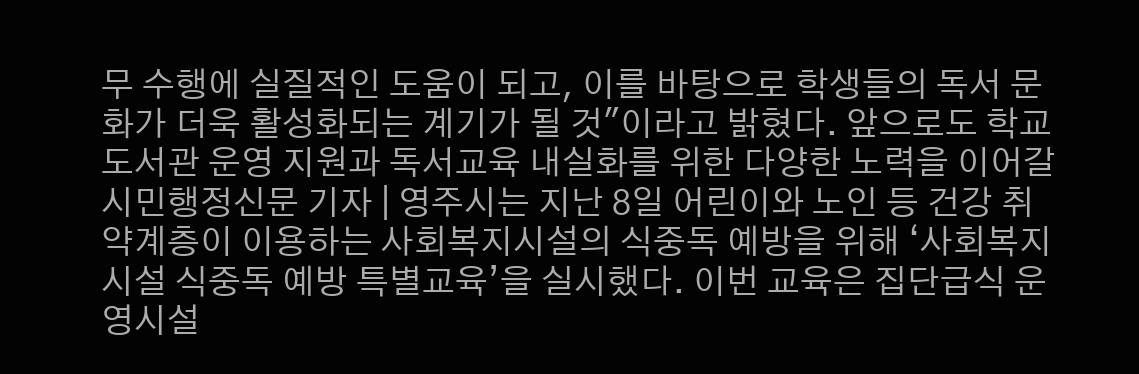무 수행에 실질적인 도움이 되고, 이를 바탕으로 학생들의 독서 문화가 더욱 활성화되는 계기가 될 것"이라고 밝혔다. 앞으로도 학교 도서관 운영 지원과 독서교육 내실화를 위한 다양한 노력을 이어갈
시민행정신문 기자 | 영주시는 지난 8일 어린이와 노인 등 건강 취약계층이 이용하는 사회복지시설의 식중독 예방을 위해 ‘사회복지시설 식중독 예방 특별교육’을 실시했다. 이번 교육은 집단급식 운영시설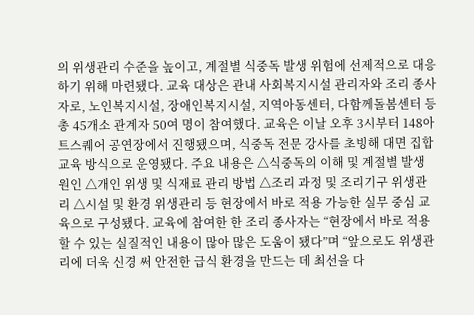의 위생관리 수준을 높이고, 계절별 식중독 발생 위험에 선제적으로 대응하기 위해 마련됐다. 교육 대상은 관내 사회복지시설 관리자와 조리 종사자로, 노인복지시설, 장애인복지시설, 지역아동센터, 다함께돌봄센터 등 총 45개소 관계자 50여 명이 참여했다. 교육은 이날 오후 3시부터 148아트스퀘어 공연장에서 진행됐으며, 식중독 전문 강사를 초빙해 대면 집합교육 방식으로 운영됐다. 주요 내용은 △식중독의 이해 및 계절별 발생 원인 △개인 위생 및 식재료 관리 방법 △조리 과정 및 조리기구 위생관리 △시설 및 환경 위생관리 등 현장에서 바로 적용 가능한 실무 중심 교육으로 구성됐다. 교육에 참여한 한 조리 종사자는 “현장에서 바로 적용할 수 있는 실질적인 내용이 많아 많은 도움이 됐다”며 “앞으로도 위생관리에 더욱 신경 써 안전한 급식 환경을 만드는 데 최선을 다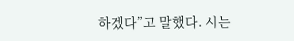하겠다”고 말했다. 시는